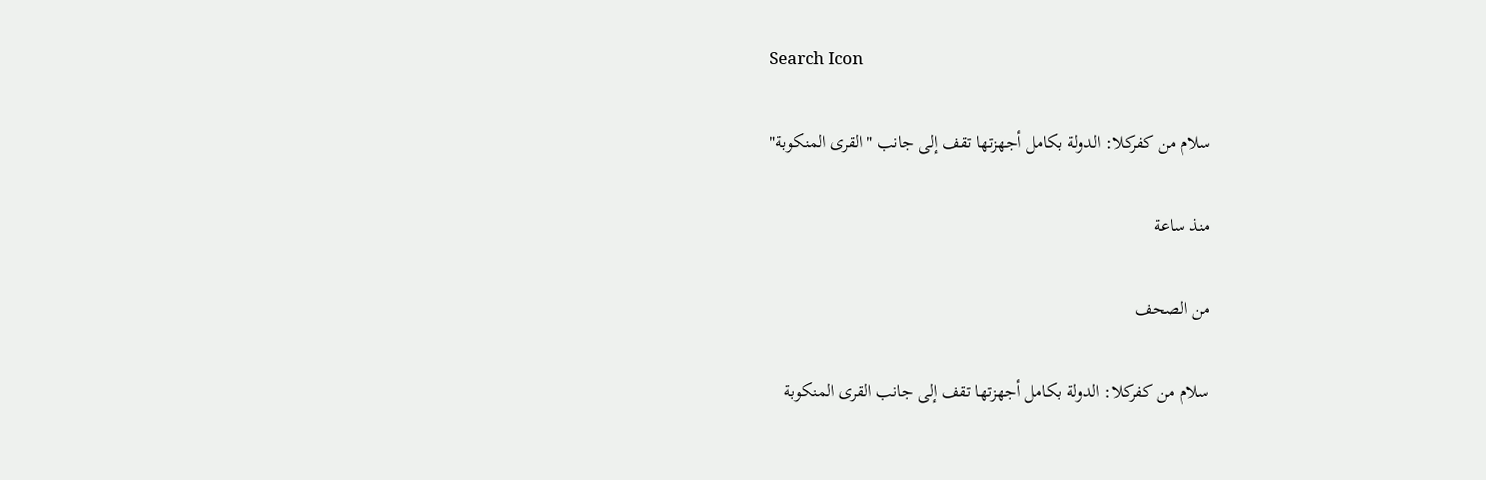Search Icon

سلام من كفركلا: الدولة بكامل أجهزتها تقف إلى جانب "القرى المنكوبة"

منذ ساعة

من الصحف

سلام من كفركلا: الدولة بكامل أجهزتها تقف إلى جانب القرى المنكوبة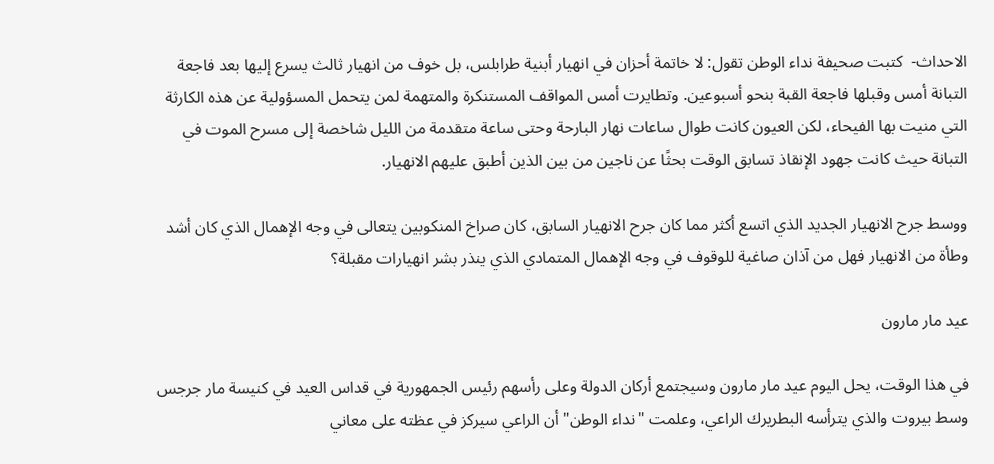الاحداث-  كتبت صحيفة نداء الوطن تقول: لا خاتمة أحزان في انهيار أبنية طرابلس، بل خوف من انهيار ثالث يسرع إليها بعد فاجعة التبانة أمس وقبلها فاجعة القبة بنحو أسبوعين. وتطايرت أمس المواقف المستنكرة والمتهمة لمن يتحمل المسؤولية عن هذه الكارثة التي منيت بها الفيحاء، لكن العيون كانت طوال ساعات نهار البارحة وحتى ساعة متقدمة من الليل شاخصة إلى مسرح الموت في التبانة حيث كانت جهود الإنقاذ تسابق الوقت بحثًا عن ناجين من بين الذين أطبق عليهم الانهيار.

ووسط جرح الانهيار الجديد الذي اتسع أكثر مما كان جرح الانهيار السابق، كان صراخ المنكوبين يتعالى في وجه الإهمال الذي كان أشد وطأة من الانهيار فهل من آذان صاغية للوقوف في وجه الإهمال المتمادي الذي ينذر بشر انهيارات مقبلة؟

عيد مار مارون

في هذا الوقت، يحل اليوم عيد مار مارون وسيجتمع أركان الدولة وعلى رأسهم رئيس الجمهورية في قداس العيد في كنيسة مار جرجس وسط بيروت والذي يترأسه البطريرك الراعي، وعلمت "نداء الوطن" أن الراعي سيركز في عظته على معاني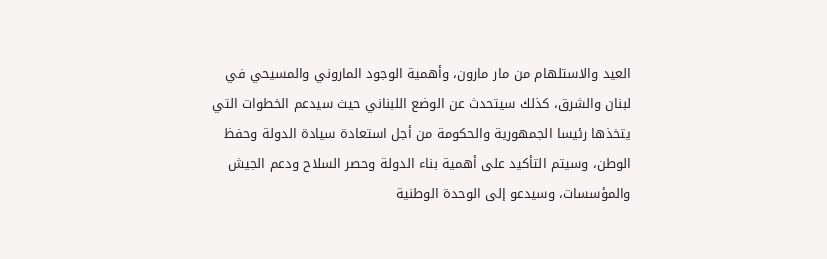العيد والاستلهام من مار مارون، وأهمية الوجود الماروني والمسيحي في لبنان والشرق، كذلك سيتحدث عن الوضع اللبناني حيث سيدعم الخطوات التي يتخذها رئيسا الجمهورية والحكومة من أجل استعادة سيادة الدولة وحفظ الوطن، وسيتم التأكيد على أهمية بناء الدولة وحصر السلاح ودعم الجيش والمؤسسات، وسيدعو إلى الوحدة الوطنية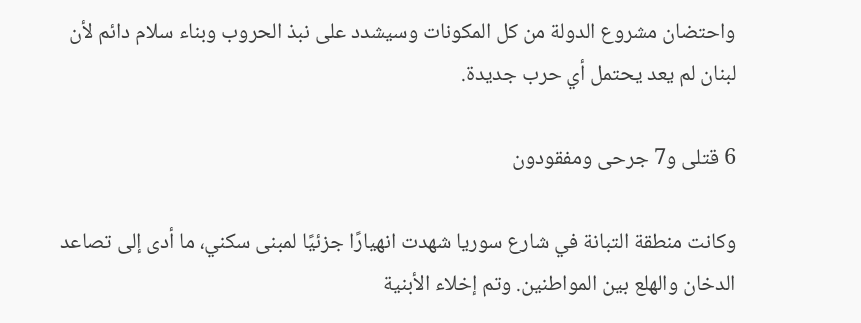واحتضان مشروع الدولة من كل المكونات وسيشدد على نبذ الحروب وبناء سلام دائم لأن لبنان لم يعد يحتمل أي حرب جديدة.

6 قتلى و7 جرحى ومفقودون

وكانت منطقة التبانة في شارع سوريا شهدت انهيارًا جزئيًا لمبنى سكني، ما أدى إلى تصاعد الدخان والهلع بين المواطنين. وتم إخلاء الأبنية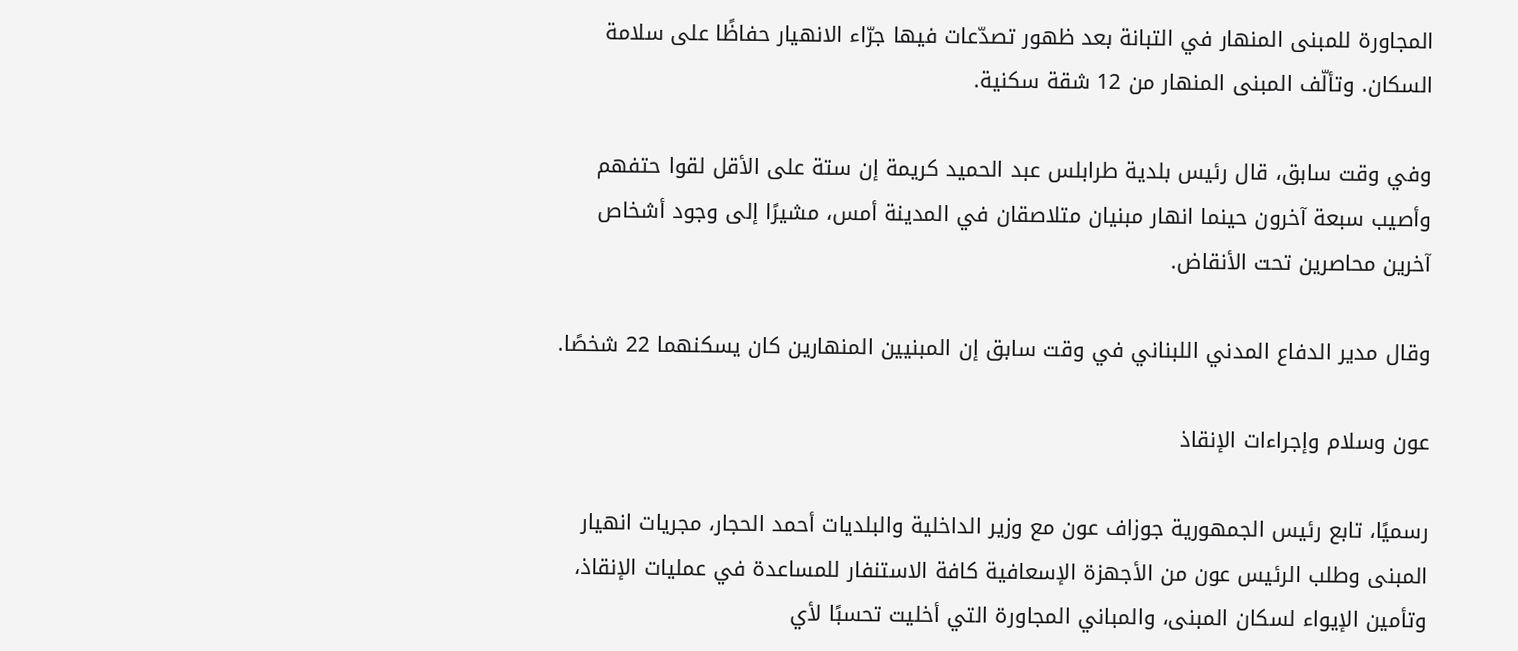المجاورة للمبنى المنهار في التبانة بعد ظهور تصدّعات فيها جرّاء الانهيار حفاظًا على سلامة السكان. وتألّف المبنى المنهار من 12 شقة سكنية.

وفي وقت سابق، قال رئيس بلدية طرابلس عبد الحميد كريمة إن ستة على الأقل لقوا حتفهم وأصيب سبعة آخرون حينما انهار مبنيان متلاصقان في المدينة أمس، مشيرًا إلى وجود أشخاص آخرين محاصرين تحت الأنقاض.

وقال مدير الدفاع المدني اللبناني في وقت سابق إن المبنيين المنهارين كان يسكنهما 22 شخصًا.

عون وسلام وإجراءات الإنقاذ

رسميًا، تابع رئيس الجمهورية جوزاف عون مع وزير الداخلية والبلديات أحمد الحجار، مجريات انهيار المبنى وطلب الرئيس عون من الأجهزة الإسعافية كافة الاستنفار للمساعدة في عمليات الإنقاذ، وتأمين الإيواء لسكان المبنى، والمباني المجاورة التي أخليت تحسبًا لأي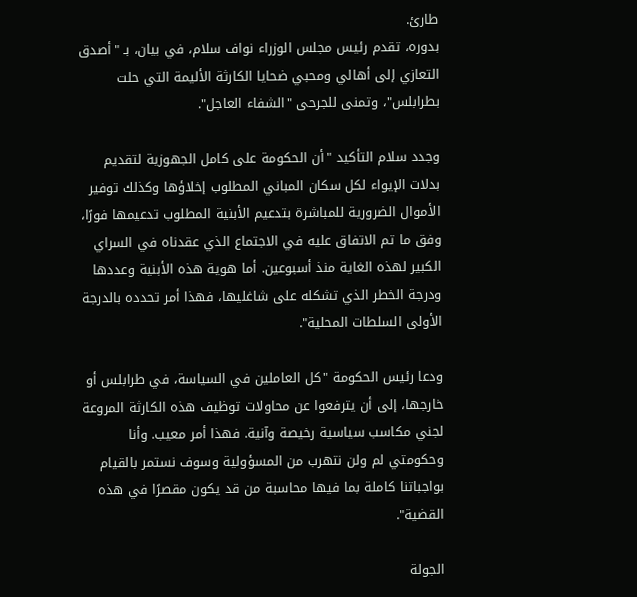طارئ.
بدوره، تقدم رئيس مجلس الوزراء نواف سلام، في بيان، بـ "أصدق التعازي إلى أهالي ومحبي ضحايا الكارثة الأليمة التي حلت بطرابلس"، وتمنى للجرحى "الشفاء العاجل".

وجدد سلام التأكيد "أن الحكومة على كامل الجهوزية لتقديم بدلات الإيواء لكل سكان المباني المطلوب إخلاؤها وكذلك توفير الأموال الضرورية للمباشرة بتدعيم الأبنية المطلوب تدعيمها فورًا، وفق ما تم الاتفاق عليه في الاجتماع الذي عقدناه في السراي الكبير لهذه الغاية منذ أسبوعين. أما هوية هذه الأبنية وعددها ودرجة الخطر الذي تشكله على شاغليها، فهذا أمر تحدده بالدرجة الأولى السلطات المحلية".

ودعا رئيس الحكومة "كل العاملين في السياسة، في طرابلس أو خارجها، إلى أن يترفعوا عن محاولات توظيف هذه الكارثة المروعة لجني مكاسب سياسية رخيصة وآنية. فهذا أمر معيب. وأنا وحكومتي لم ولن نتهرب من المسؤولية وسوف نستمر بالقيام بواجباتنا كاملة بما فيها محاسبة من قد يكون مقصرًا في هذه القضية".

الجولة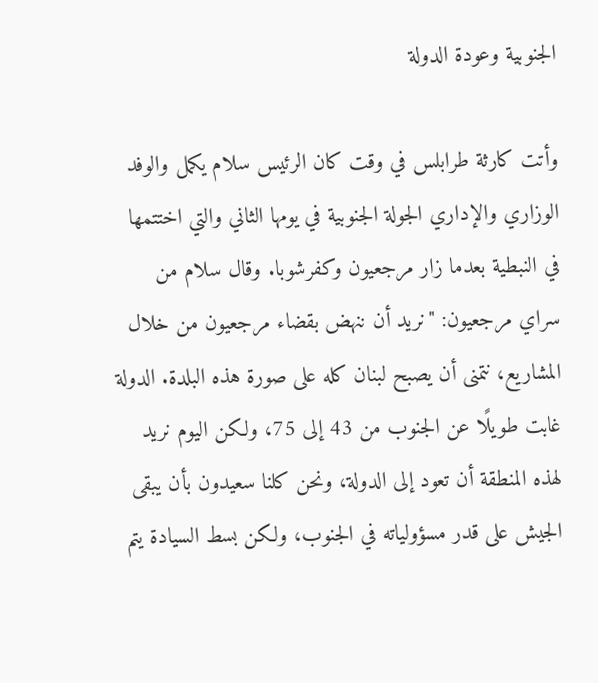الجنوبية وعودة الدولة

وأتت كارثة طرابلس في وقت كان الرئيس سلام يكمل والوفد الوزاري والإداري الجولة الجنوبية في يومها الثاني والتي اختتمها في النبطية بعدما زار مرجعيون وكفرشوبا. وقال سلام من سراي مرجعيون: "نريد أن ننهض بقضاء مرجعيون من خلال المشاريع، نتمنى أن يصبح لبنان كله على صورة هذه البلدة. الدولة غابت طويلًا عن الجنوب من 43 إلى 75، ولكن اليوم نريد لهذه المنطقة أن تعود إلى الدولة، ونحن كلنا سعيدون بأن يبقى الجيش على قدر مسؤولياته في الجنوب، ولكن بسط السيادة يتم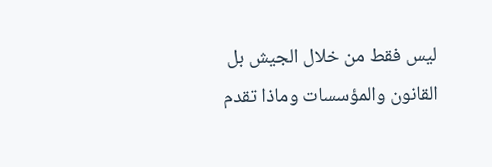ليس فقط من خلال الجيش بل القانون والمؤسسات وماذا تقدم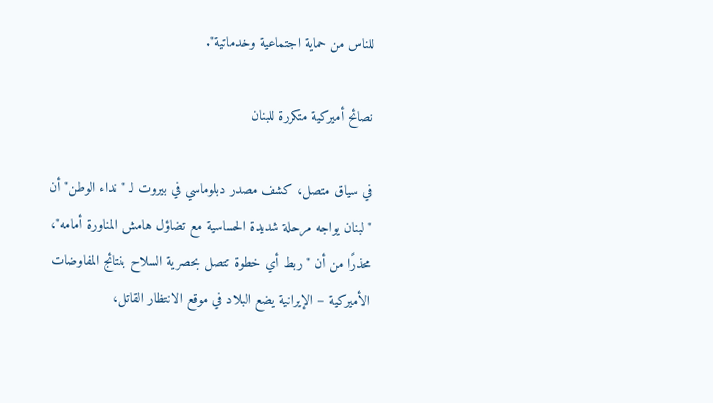للناس من حماية اجتماعية وخدماتية".

نصائح أميركية متكررة للبنان

في سياق متصل، كشف مصدر دبلوماسي في بيروت لـ "نداء الوطن" أن "لبنان يواجه مرحلة شديدة الحساسية مع تضاؤل هامش المناورة أمامه"، محذرًا من أن "ربط أي خطوة تتصل بحصرية السلاح بنتائج المفاوضات الأميركية – الإيرانية يضع البلاد في موقع الانتظار القاتل،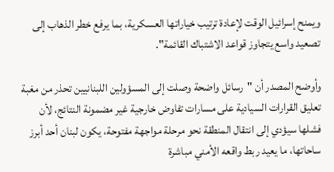ويمنح إسرائيل الوقت لإعادة ترتيب خياراتها العسكرية، بما يرفع خطر الذهاب إلى تصعيد واسع يتجاوز قواعد الاشتباك القائمة".

وأوضح المصدر أن "رسائل واضحة وصلت إلى المسؤولين اللبنانيين تحذر من مغبة تعليق القرارات السيادية على مسارات تفاوض خارجية غير مضمونة النتائج، لأن فشلها سيؤدي إلى انتقال المنطقة نحو مرحلة مواجهة مفتوحة، يكون لبنان أحد أبرز ساحاتها، ما يعيد ربط واقعه الأمني مباشرة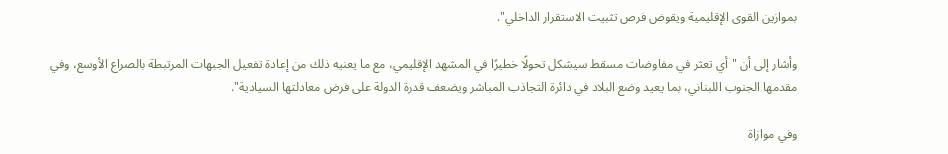بموازين القوى الإقليمية ويقوض فرص تثبيت الاستقرار الداخلي".

وأشار إلى أن "أي تعثر في مفاوضات مسقط سيشكل تحولًا خطيرًا في المشهد الإقليمي، مع ما يعنيه ذلك من إعادة تفعيل الجبهات المرتبطة بالصراع الأوسع، وفي مقدمها الجنوب اللبناني، بما يعيد وضع البلاد في دائرة التجاذب المباشر ويضعف قدرة الدولة على فرض معادلتها السيادية".

وفي موازاة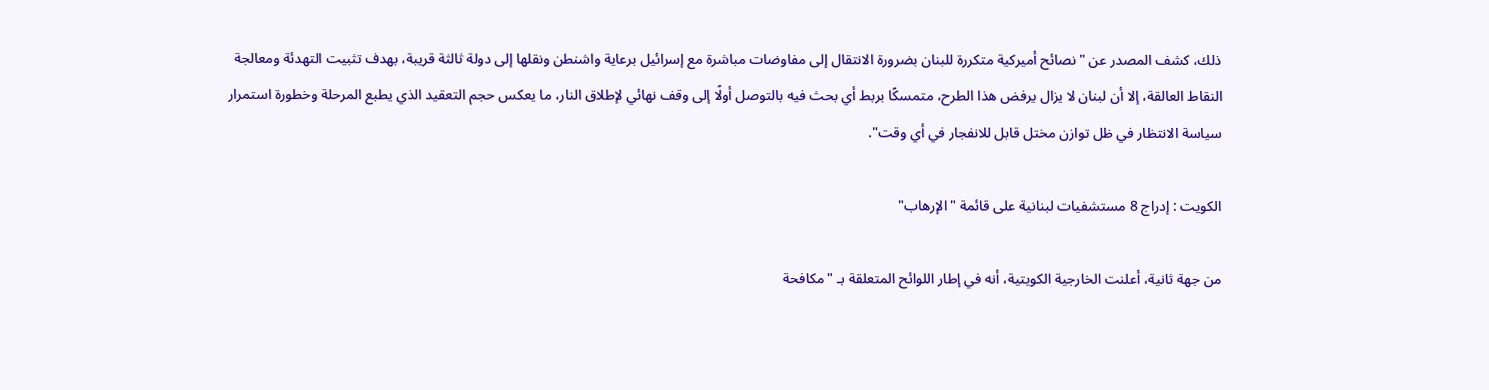ذلك، كشف المصدر عن "نصائح أميركية متكررة للبنان بضرورة الانتقال إلى مفاوضات مباشرة مع إسرائيل برعاية واشنطن ونقلها إلى دولة ثالثة قريبة، بهدف تثبيت التهدئة ومعالجة النقاط العالقة، إلا أن لبنان لا يزال يرفض هذا الطرح، متمسكًا بربط أي بحث فيه بالتوصل أولًا إلى وقف نهائي لإطلاق النار، ما يعكس حجم التعقيد الذي يطبع المرحلة وخطورة استمرار سياسة الانتظار في ظل توازن مختل قابل للانفجار في أي وقت".

الكويت : إدراج 8 مستشفيات لبنانية على قائمة "الإرهاب"

من جهة ثانية، أعلنت الخارجية الكويتية، أنه في إطار اللوائح المتعلقة بـ "مكافحة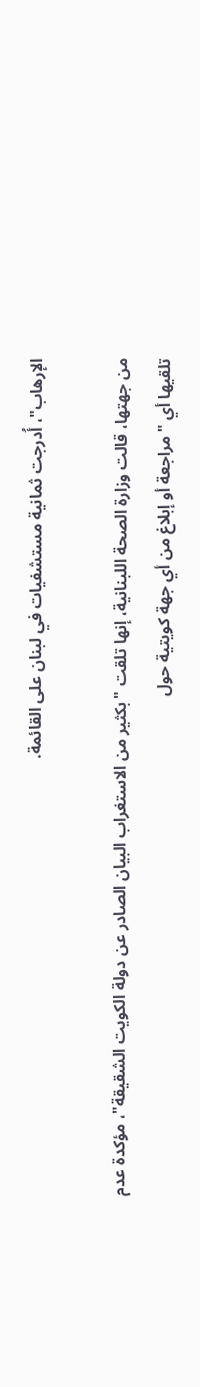الإرهاب"، أُدرجت ثمانية مستشفيات في لبنان على القائمة.

من جهتها، قالت وزارة الصحة اللبنانية، إنها تلقت "بكثير من الاستغراب البيان الصادر عن دولة الكويت الشقيقة"، مؤكدة عدم تلقيها أي "مراجعة أو إبلاغ من أي جهة كويتية حول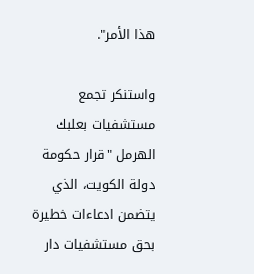هذا الأمر".

واستنكر تجمع مستشفيات بعلبك الهرمل "قرار حكومة دولة الكويت، الذي يتضمن ادعاءات خطيرة بحق مستشفيات دار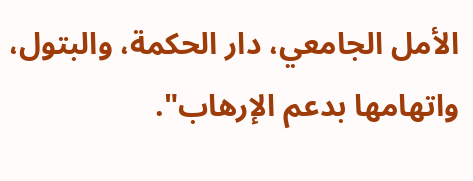الأمل الجامعي، دار الحكمة، والبتول، واتهامها بدعم الإرهاب".